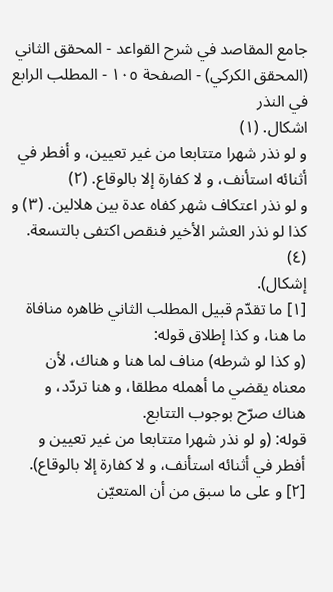جامع المقاصد في شرح القواعد - المحقق الثاني (المحقق الكركي) - الصفحة ١٠٥ - المطلب الرابع في النذر
اشكال. (١)
و لو نذر شهرا متتابعا من غير تعيين، و أفطر في أثنائه استأنف، و لا كفارة إلا بالوقاع. (٢)
و لو نذر اعتكاف شهر كفاه عدة بين هلالين. (٣) و كذا لو نذر العشر الأخير فنقص اكتفى بالتسعة. (٤)
إشكال).
[١] ما تقدّم قبيل المطلب الثاني ظاهره منافاة ما هنا، و كذا إطلاق قوله:
(و كذا لو شرطه) مناف لما هنا و هناك، لأن معناه يقضي ما أهمله مطلقا، و هنا تردّد، و هناك صرّح بوجوب التتابع.
قوله: (و لو نذر شهرا متتابعا من غير تعيين و أفطر في أثنائه استأنف، و لا كفارة إلا بالوقاع).
[٢] و على ما سبق من أن المتعيّن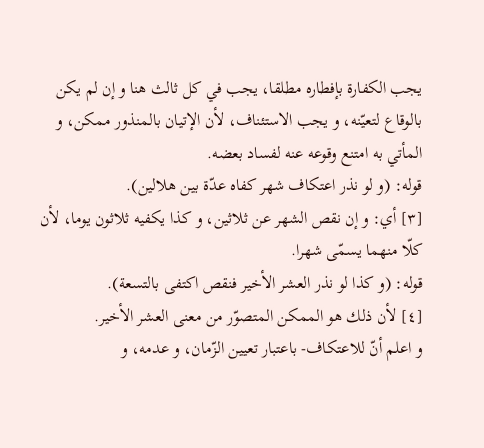يجب الكفارة بإفطاره مطلقا، يجب في كل ثالث هنا و إن لم يكن بالوقاع لتعيّنه، و يجب الاستئناف، لأن الإتيان بالمنذور ممكن، و المأتي به امتنع وقوعه عنه لفساد بعضه.
قوله: (و لو نذر اعتكاف شهر كفاه عدّة بين هلالين).
[٣] أي: و إن نقص الشهر عن ثلاثين، و كذا يكفيه ثلاثون يوما، لأن كلّا منهما يسمّى شهرا.
قوله: (و كذا لو نذر العشر الأخير فنقص اكتفى بالتسعة).
[٤] لأن ذلك هو الممكن المتصوّر من معنى العشر الأخير.
و اعلم أنّ للاعتكاف- باعتبار تعيين الزّمان، و عدمه، و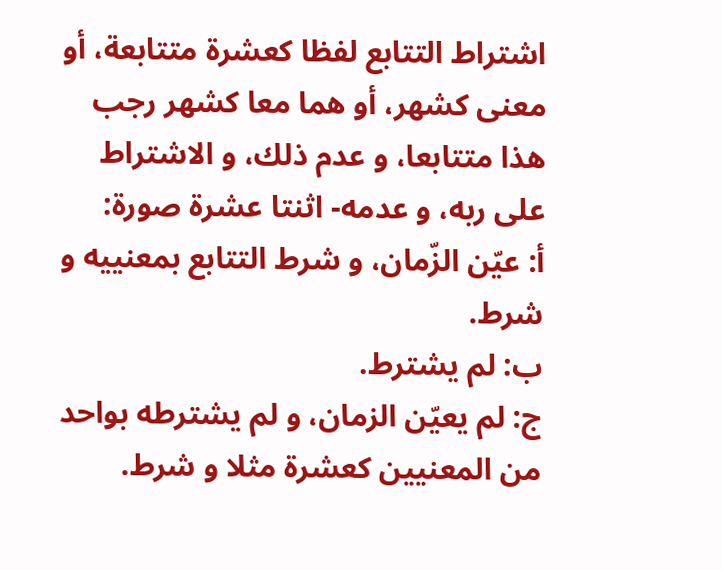اشتراط التتابع لفظا كعشرة متتابعة، أو معنى كشهر، أو هما معا كشهر رجب هذا متتابعا، و عدم ذلك، و الاشتراط على ربه، و عدمه- اثنتا عشرة صورة:
أ: عيّن الزّمان، و شرط التتابع بمعنييه و شرط.
ب: لم يشترط.
ج: لم يعيّن الزمان، و لم يشترطه بواحد من المعنيين كعشرة مثلا و شرط.